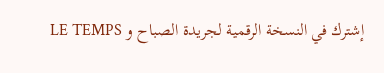إشترك في النسخة الرقمية لجريدة الصباح و LE TEMPS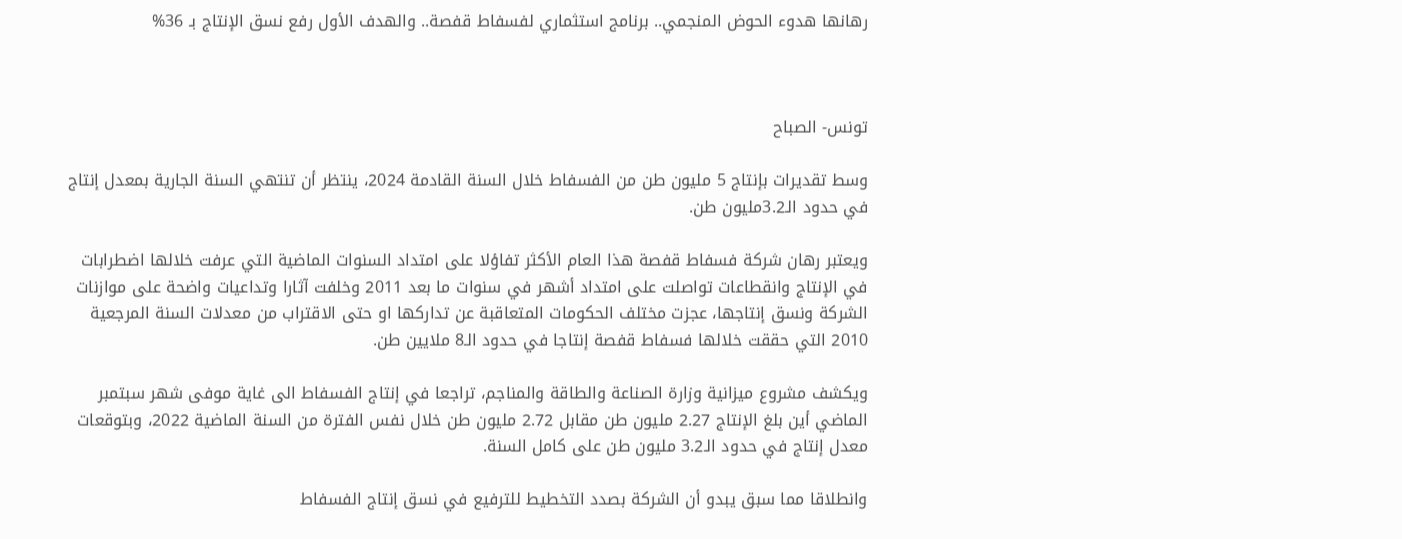رهانها هدوء الحوض المنجمي.. برنامج استثماري لفسفاط قفصة.. والهدف الأول رفع نسق الإنتاج بـ 36%



تونس- الصباح

وسط تقديرات بإنتاج 5 مليون طن من الفسفاط خلال السنة القادمة 2024، ينتظر أن تنتهي السنة الجارية بمعدل إنتاج في حدود الـ3.2مليون طن.

ويعتبر رهان شركة فسفاط قفصة هذا العام الأكثر تفاؤلا على امتداد السنوات الماضية التي عرفت خلالها اضطرابات في الإنتاج وانقطاعات تواصلت على امتداد أشهر في سنوات ما بعد 2011 وخلفت آثارا وتداعيات واضحة على موازنات الشركة ونسق إنتاجها، عجزت مختلف الحكومات المتعاقبة عن تداركها او حتى الاقتراب من معدلات السنة المرجعية 2010 التي حققت خلالها فسفاط قفصة إنتاجا في حدود الـ8 ملايين طن.

ويكشف مشروع ميزانية وزارة الصناعة والطاقة والمناجم، تراجعا في إنتاج الفسفاط الى غاية موفى شهر سبتمبر الماضي أين بلغ الإنتاج 2.27 مليون طن مقابل 2.72 مليون طن خلال نفس الفترة من السنة الماضية 2022، وبتوقعات معدل إنتاج في حدود الـ3.2 مليون طن على كامل السنة.

وانطلاقا مما سبق يبدو أن الشركة بصدد التخطيط للترفيع في نسق إنتاج الفسفاط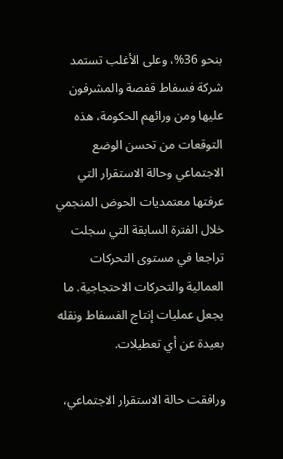بنحو 36%، وعلى الأغلب تستمد شركة فسفاط قفصة والمشرفون عليها ومن ورائهم الحكومة، هذه التوقعات من تحسن الوضع الاجتماعي وحالة الاستقرار التي عرفتها معتمديات الحوض المنجمي خلال الفترة السابقة التي سجلت تراجعا في مستوى التحركات العمالية والتحركات الاحتجاجية. ما يجعل عمليات إنتاج الفسفاط ونقله بعيدة عن أي تعطيلات.

ورافقت حالة الاستقرار الاجتماعي،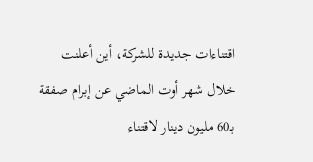اقتناءات جديدة للشركة، أين أعلنت خلال شهر أوت الماضي عن إبرام صفقة بـ60 مليون دينار لاقتناء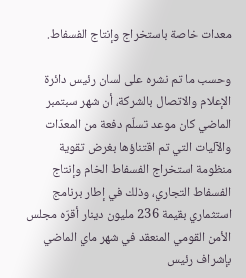معدات خاصة باستخراج وإنتاج الفسفاط.

وحسب ما تم نشره على لسان رئيس دائرة الإعلام والاتصال بالشركة، أن شهر سبتمبر الماضي كان موعد تسلّم دفعة من المعدّات والآليات التي تم اقتناؤها بغرض تقوية منظومة استخراج الفسفاط الخام وإنتاج الفسفاط التجاري، وذلك في إطار برنامج استثماري بقيمة 236 مليون دينار أقرّه مجلس الأمن القومي المنعقد في شهر ماي الماضي بإشراف رئيس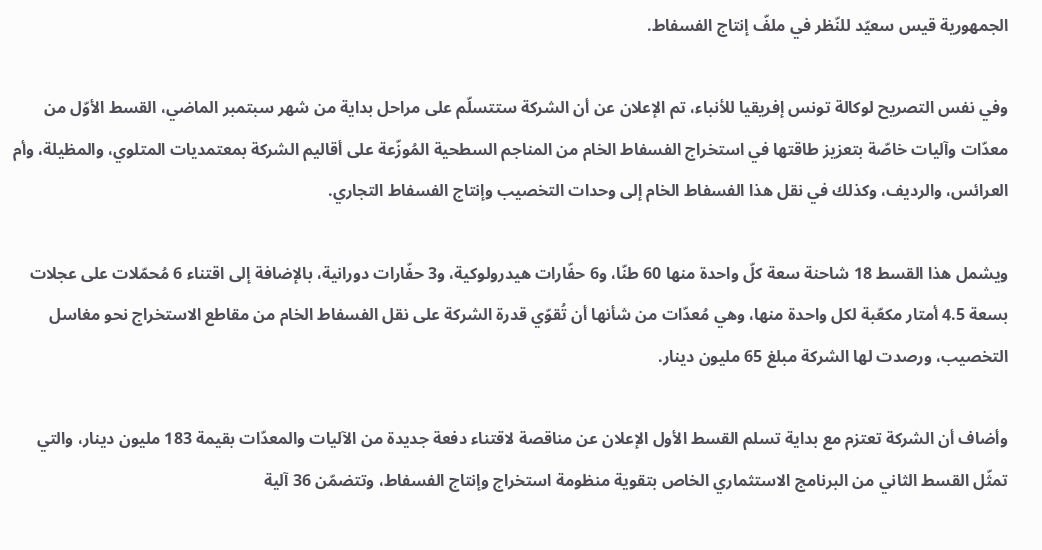الجمهورية قيس سعيّد للنّظر في ملفّ إنتاج الفسفاط.

وفي نفس التصريح لوكالة تونس إفريقيا للأنباء، تم الإعلان عن أن الشركة ستتسلّم على مراحل بداية من شهر سبتمبر الماضي، القسط الأوّل من معدّات وآليات خاصّة بتعزيز طاقتها في استخراج الفسفاط الخام من المناجم السطحية المُوزّعة على أقاليم الشركة بمعتمديات المتلوي، والمظيلة، وأم العرائس، والرديف، وكذلك في نقل هذا الفسفاط الخام إلى وحدات التخصيب وإنتاج الفسفاط التجاري.

ويشمل هذا القسط 18 شاحنة سعة كلّ واحدة منها 60 طنّا، و6 حفّارات هيدرولوكية، و3 حفّارات دورانية، بالإضافة إلى اقتناء 6 مُحمّلات على عجلات بسعة 4.5 أمتار مكعّبة لكل واحدة منها، وهي مُعدّات من شأنها أن تُقوّي قدرة الشركة على نقل الفسفاط الخام من مقاطع الاستخراج نحو مغاسل التخصيب، ورصدت لها الشركة مبلغ 65 مليون دينار.

وأضاف أن الشركة تعتزم مع بداية تسلم القسط الأول الإعلان عن مناقصة لاقتناء دفعة جديدة من الآليات والمعدّات بقيمة 183 مليون دينار، والتي تمثّل القسط الثاني من البرنامج الاستثماري الخاص بتقوية منظومة استخراج وإنتاج الفسفاط، وتتضمّن 36 آلية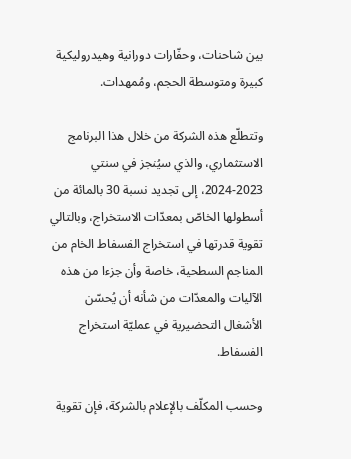بين شاحنات، وحفّارات دورانية وهيدروليكية كبيرة ومتوسطة الحجم، ومُمهدات.

وتتطلّع هذه الشركة من خلال هذا البرنامج الاستثماري، والذي سيُنجز في سنتي 2023-2024، إلى تجديد نسبة 30 بالمائة من أسطولها الخاصّ بمعدّات الاستخراج، وبالتالي تقوية قدرتها في استخراج الفسفاط الخام من المناجم السطحية، خاصة وأن جزءا من هذه الآليات والمعدّات من شأنه أن يُحسّن الأشغال التحضيرية في عمليّة استخراج الفسفاط.

وحسب المكلّف بالإعلام بالشركة، فإن تقوية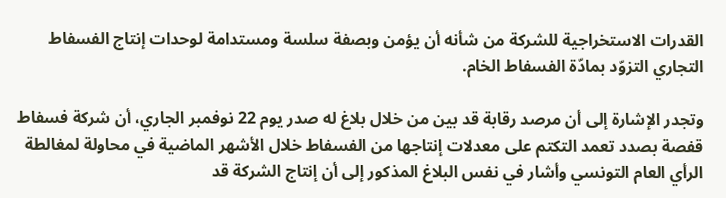القدرات الاستخراجية للشركة من شأنه أن يؤمن وبصفة سلسة ومستدامة لوحدات إنتاج الفسفاط التجاري التزوّد بمادّة الفسفاط الخام.

وتجدر الإشارة إلى أن مرصد رقابة قد بين من خلال بلاغ له صدر يوم 22 نوفمبر الجاري، أن شركة فسفاط قفصة بصدد تعمد التكتم على معدلات إنتاجها من الفسفاط خلال الأشهر الماضية في محاولة لمغالطة الرأي العام التونسي وأشار في نفس البلاغ المذكور إلى أن إنتاج الشركة قد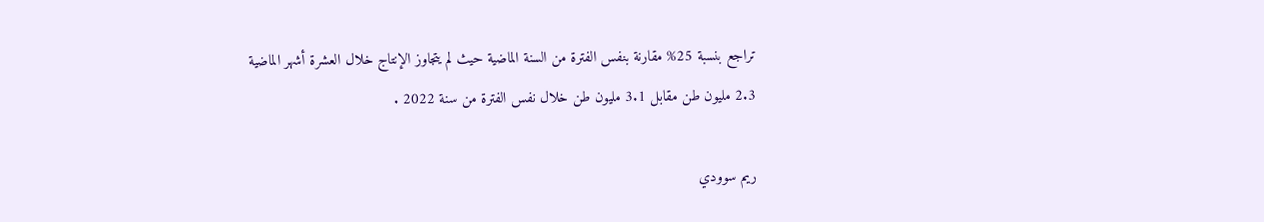تراجع بنسبة 25% مقارنة بنفس الفترة من السنة الماضية حيث لم يتجاوز الإنتاج خلال العشرة أشهر الماضية 2.3 مليون طن مقابل 3.1 مليون طن خلال نفس الفترة من سنة 2022 .

ريم سوودي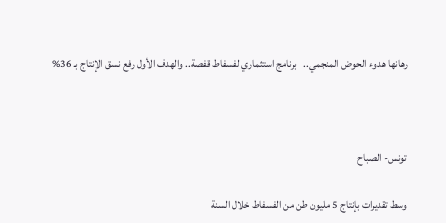رهانها هدوء الحوض المنجمي..   برنامج استثماري لفسفاط قفصة.. والهدف الأول رفع نسق الإنتاج بـ 36%



تونس- الصباح

وسط تقديرات بإنتاج 5 مليون طن من الفسفاط خلال السنة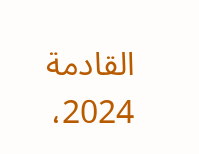القادمة 2024،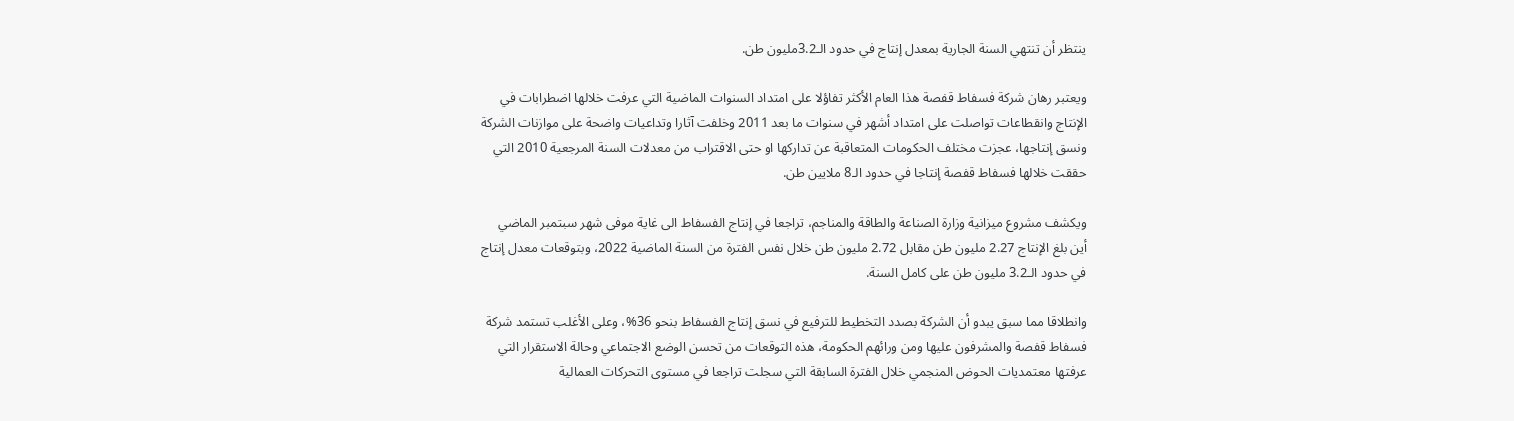ينتظر أن تنتهي السنة الجارية بمعدل إنتاج في حدود الـ3.2مليون طن.

ويعتبر رهان شركة فسفاط قفصة هذا العام الأكثر تفاؤلا على امتداد السنوات الماضية التي عرفت خلالها اضطرابات في الإنتاج وانقطاعات تواصلت على امتداد أشهر في سنوات ما بعد 2011 وخلفت آثارا وتداعيات واضحة على موازنات الشركة ونسق إنتاجها، عجزت مختلف الحكومات المتعاقبة عن تداركها او حتى الاقتراب من معدلات السنة المرجعية 2010 التي حققت خلالها فسفاط قفصة إنتاجا في حدود الـ8 ملايين طن.

ويكشف مشروع ميزانية وزارة الصناعة والطاقة والمناجم، تراجعا في إنتاج الفسفاط الى غاية موفى شهر سبتمبر الماضي أين بلغ الإنتاج 2.27 مليون طن مقابل 2.72 مليون طن خلال نفس الفترة من السنة الماضية 2022، وبتوقعات معدل إنتاج في حدود الـ3.2 مليون طن على كامل السنة.

وانطلاقا مما سبق يبدو أن الشركة بصدد التخطيط للترفيع في نسق إنتاج الفسفاط بنحو 36%، وعلى الأغلب تستمد شركة فسفاط قفصة والمشرفون عليها ومن ورائهم الحكومة، هذه التوقعات من تحسن الوضع الاجتماعي وحالة الاستقرار التي عرفتها معتمديات الحوض المنجمي خلال الفترة السابقة التي سجلت تراجعا في مستوى التحركات العمالية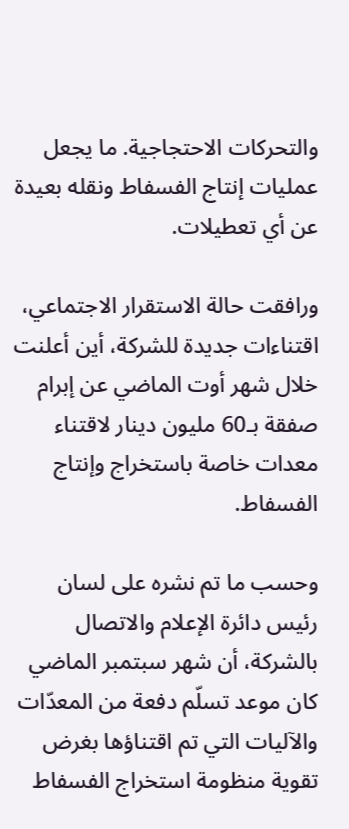والتحركات الاحتجاجية. ما يجعل عمليات إنتاج الفسفاط ونقله بعيدة عن أي تعطيلات.

ورافقت حالة الاستقرار الاجتماعي، اقتناءات جديدة للشركة، أين أعلنت خلال شهر أوت الماضي عن إبرام صفقة بـ60 مليون دينار لاقتناء معدات خاصة باستخراج وإنتاج الفسفاط.

وحسب ما تم نشره على لسان رئيس دائرة الإعلام والاتصال بالشركة، أن شهر سبتمبر الماضي كان موعد تسلّم دفعة من المعدّات والآليات التي تم اقتناؤها بغرض تقوية منظومة استخراج الفسفاط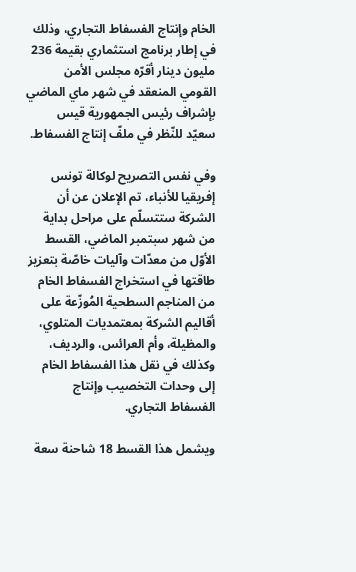الخام وإنتاج الفسفاط التجاري، وذلك في إطار برنامج استثماري بقيمة 236 مليون دينار أقرّه مجلس الأمن القومي المنعقد في شهر ماي الماضي بإشراف رئيس الجمهورية قيس سعيّد للنّظر في ملفّ إنتاج الفسفاط.

وفي نفس التصريح لوكالة تونس إفريقيا للأنباء، تم الإعلان عن أن الشركة ستتسلّم على مراحل بداية من شهر سبتمبر الماضي، القسط الأوّل من معدّات وآليات خاصّة بتعزيز طاقتها في استخراج الفسفاط الخام من المناجم السطحية المُوزّعة على أقاليم الشركة بمعتمديات المتلوي، والمظيلة، وأم العرائس، والرديف، وكذلك في نقل هذا الفسفاط الخام إلى وحدات التخصيب وإنتاج الفسفاط التجاري.

ويشمل هذا القسط 18 شاحنة سعة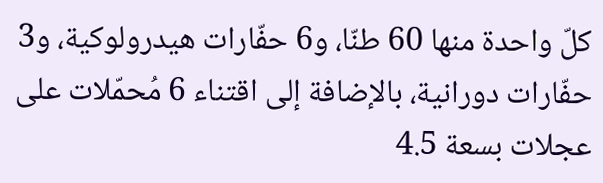كلّ واحدة منها 60 طنّا، و6 حفّارات هيدرولوكية، و3 حفّارات دورانية، بالإضافة إلى اقتناء 6 مُحمّلات على عجلات بسعة 4.5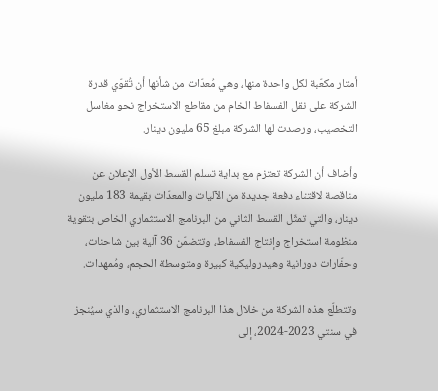أمتار مكعّبة لكل واحدة منها، وهي مُعدّات من شأنها أن تُقوّي قدرة الشركة على نقل الفسفاط الخام من مقاطع الاستخراج نحو مغاسل التخصيب، ورصدت لها الشركة مبلغ 65 مليون دينار.

وأضاف أن الشركة تعتزم مع بداية تسلم القسط الأول الإعلان عن مناقصة لاقتناء دفعة جديدة من الآليات والمعدّات بقيمة 183 مليون دينار، والتي تمثّل القسط الثاني من البرنامج الاستثماري الخاص بتقوية منظومة استخراج وإنتاج الفسفاط، وتتضمّن 36 آلية بين شاحنات، وحفّارات دورانية وهيدروليكية كبيرة ومتوسطة الحجم، ومُمهدات.

وتتطلّع هذه الشركة من خلال هذا البرنامج الاستثماري، والذي سيُنجز في سنتي 2023-2024، إلى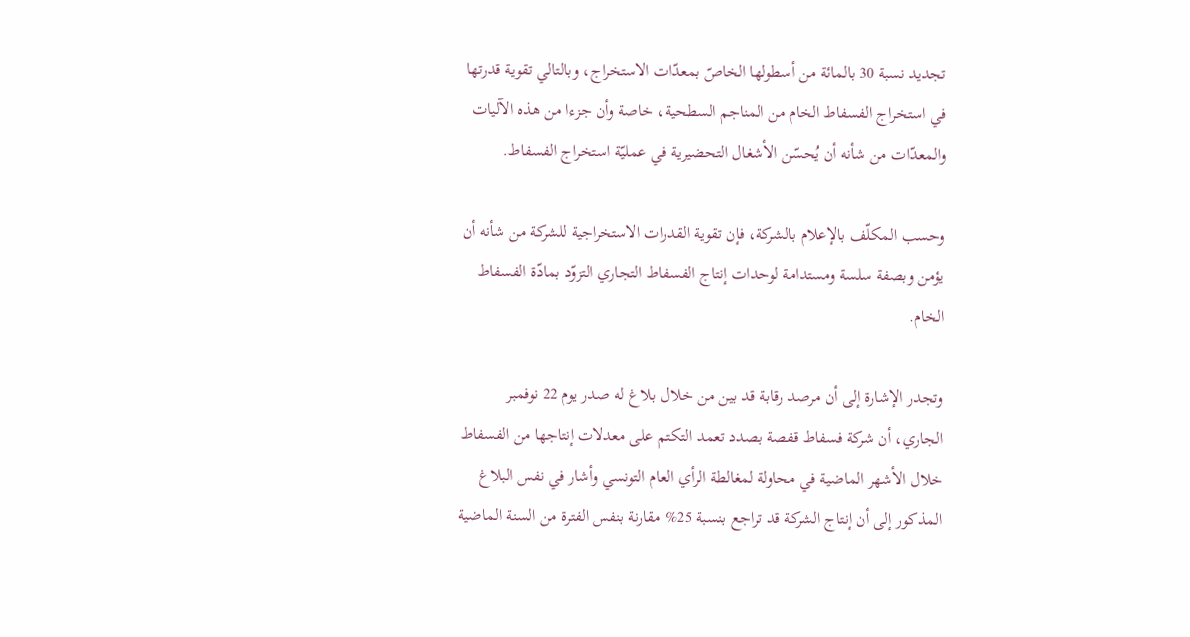تجديد نسبة 30 بالمائة من أسطولها الخاصّ بمعدّات الاستخراج، وبالتالي تقوية قدرتها في استخراج الفسفاط الخام من المناجم السطحية، خاصة وأن جزءا من هذه الآليات والمعدّات من شأنه أن يُحسّن الأشغال التحضيرية في عمليّة استخراج الفسفاط.

وحسب المكلّف بالإعلام بالشركة، فإن تقوية القدرات الاستخراجية للشركة من شأنه أن يؤمن وبصفة سلسة ومستدامة لوحدات إنتاج الفسفاط التجاري التزوّد بمادّة الفسفاط الخام.

وتجدر الإشارة إلى أن مرصد رقابة قد بين من خلال بلاغ له صدر يوم 22 نوفمبر الجاري، أن شركة فسفاط قفصة بصدد تعمد التكتم على معدلات إنتاجها من الفسفاط خلال الأشهر الماضية في محاولة لمغالطة الرأي العام التونسي وأشار في نفس البلاغ المذكور إلى أن إنتاج الشركة قد تراجع بنسبة 25% مقارنة بنفس الفترة من السنة الماضية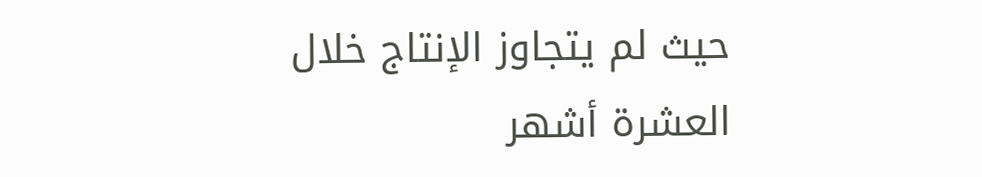حيث لم يتجاوز الإنتاج خلال العشرة أشهر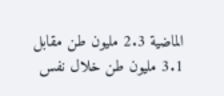الماضية 2.3 مليون طن مقابل 3.1 مليون طن خلال نفس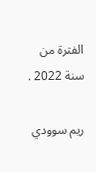الفترة من سنة 2022 .

ريم سوودي